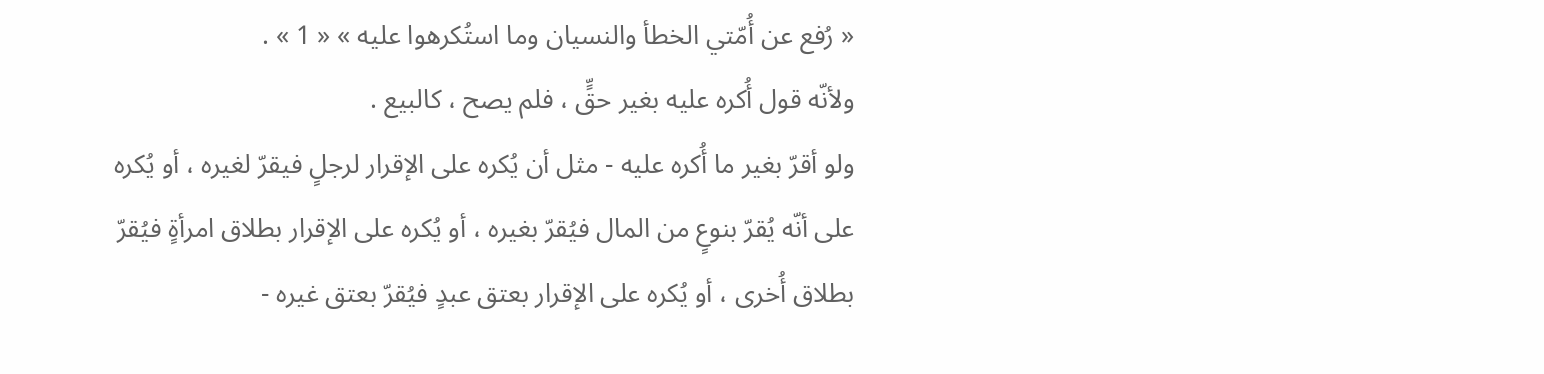« رُفع عن أُمّتي الخطأ والنسيان وما استُكرهوا عليه » « 1 » .
ولأنّه قول أُكره عليه بغير حقٍّ ، فلم يصح ، كالبيع .
ولو أقرّ بغير ما أُكره عليه - مثل أن يُكره على الإقرار لرجلٍ فيقرّ لغيره ، أو يُكره على أنّه يُقرّ بنوعٍ من المال فيُقرّ بغيره ، أو يُكره على الإقرار بطلاق امرأةٍ فيُقرّ بطلاق أُخرى ، أو يُكره على الإقرار بعتق عبدٍ فيُقرّ بعتق غيره -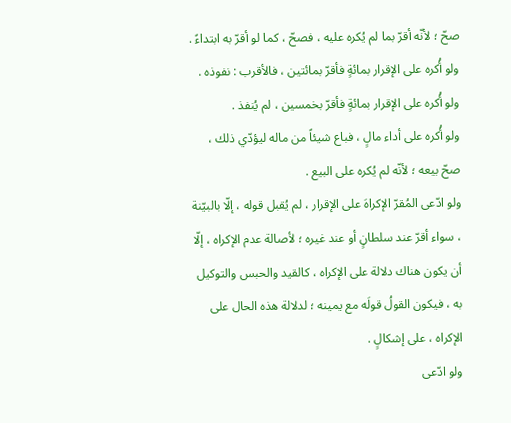صحّ ؛ لأنّه أقرّ بما لم يُكره عليه ، فصحّ ، كما لو أقرّ به ابتداءً .
ولو أُكره على الإقرار بمائةٍ فأقرّ بمائتين ، فالأقرب : نفوذه . ولو أُكره على الإقرار بمائةٍ فأقرّ بخمسين ، لم يُنفذ .
ولو أُكره على أداء مالٍ ، فباع شيئاً من ماله ليؤدّي ذلك ، صحّ بيعه ؛ لأنّه لم يُكره على البيع .
ولو ادّعى المُقرّ الإكراهَ على الإقرار ، لم يُقبل قوله ، إلّا بالبيّنة ، سواء أقرّ عند سلطانٍ أو عند غيره ؛ لأصالة عدم الإكراه ، إلّا أن يكون هناك دلالة على الإكراه ، كالقيد والحبس والتوكيل به ، فيكون القولُ قولَه مع يمينه ؛ لدلالة هذه الحال على الإكراه ، على إشكالٍ .
ولو ادّعى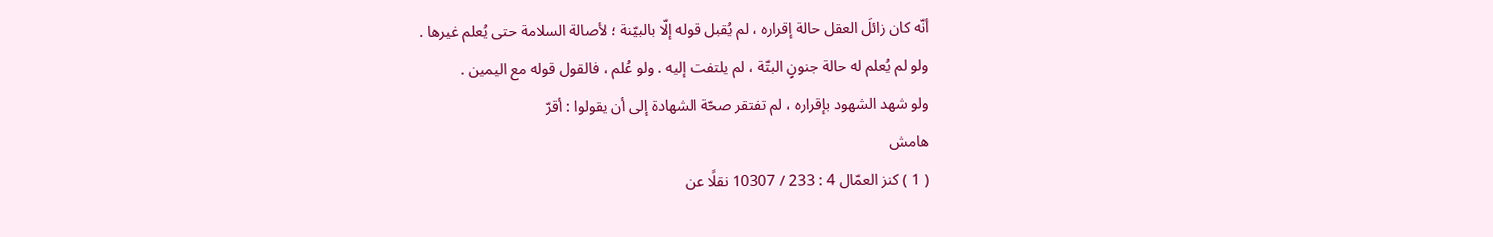أنّه كان زائلَ العقل حالة إقراره ، لم يُقبل قوله إلّا بالبيّنة ؛ لأصالة السلامة حتى يُعلم غيرها .
ولو لم يُعلم له حالة جنونٍ البتّة ، لم يلتفت إليه . ولو عُلم ، فالقول قوله مع اليمين .
ولو شهد الشهود بإقراره ، لم تفتقر صحّة الشهادة إلى أن يقولوا : أقرّ
هامش
( 1 ) كنز العمّال 4 : 233 / 10307 نقلًا عن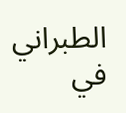الطبراني في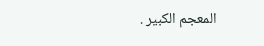المعجم الكبير .